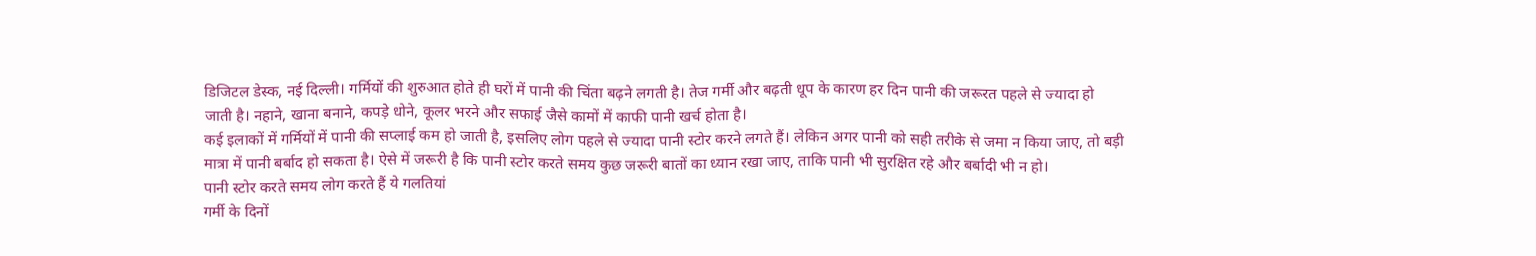डिजिटल डेस्क, नई दिल्ली। गर्मियों की शुरुआत होते ही घरों में पानी की चिंता बढ़ने लगती है। तेज गर्मी और बढ़ती धूप के कारण हर दिन पानी की जरूरत पहले से ज्यादा हो जाती है। नहाने, खाना बनाने, कपड़े धोने, कूलर भरने और सफाई जैसे कामों में काफी पानी खर्च होता है।
कई इलाकों में गर्मियों में पानी की सप्लाई कम हो जाती है, इसलिए लोग पहले से ज्यादा पानी स्टोर करने लगते हैं। लेकिन अगर पानी को सही तरीके से जमा न किया जाए, तो बड़ी मात्रा में पानी बर्बाद हो सकता है। ऐसे में जरूरी है कि पानी स्टोर करते समय कुछ जरूरी बातों का ध्यान रखा जाए, ताकि पानी भी सुरक्षित रहे और बर्बादी भी न हो।
पानी स्टोर करते समय लोग करते हैं ये गलतियां
गर्मी के दिनों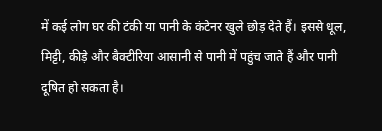में कई लोग घर की टंकी या पानी के कंटेनर खुले छोड़ देते हैं। इससे धूल, मिट्टी, कीड़े और बैक्टीरिया आसानी से पानी में पहुंच जाते हैं और पानी दूषित हो सकता है।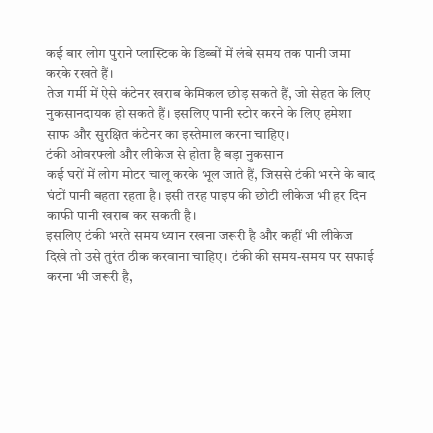कई बार लोग पुराने प्लास्टिक के डिब्बों में लंबे समय तक पानी जमा करके रखते हैं।
तेज गर्मी में ऐसे कंटेनर खराब केमिकल छोड़ सकते हैं, जो सेहत के लिए नुकसानदायक हो सकते हैं। इसलिए पानी स्टोर करने के लिए हमेशा साफ और सुरक्षित कंटेनर का इस्तेमाल करना चाहिए।
टंकी ओवरफ्लो और लीकेज से होता है बड़ा नुकसान
कई घरों में लोग मोटर चालू करके भूल जाते हैं, जिससे टंकी भरने के बाद घंटों पानी बहता रहता है। इसी तरह पाइप की छोटी लीकेज भी हर दिन काफी पानी खराब कर सकती है।
इसलिए टंकी भरते समय ध्यान रखना जरूरी है और कहीं भी लीकेज दिखे तो उसे तुरंत ठीक करवाना चाहिए। टंकी की समय-समय पर सफाई करना भी जरूरी है,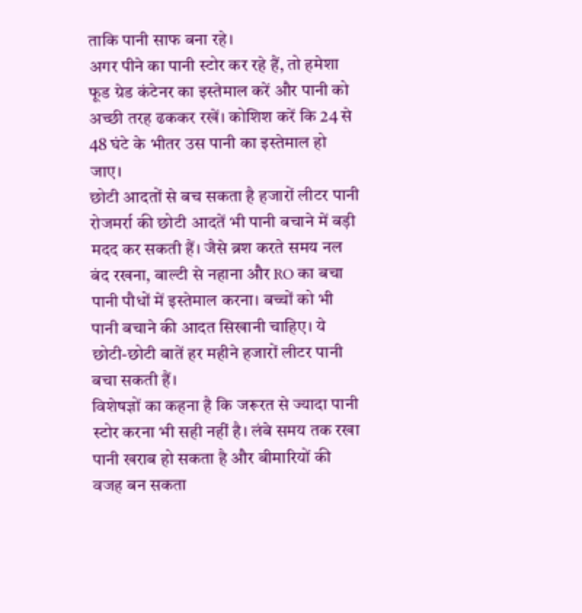ताकि पानी साफ बना रहे।
अगर पीने का पानी स्टोर कर रहे हैं, तो हमेशा फूड ग्रेड कंटेनर का इस्तेमाल करें और पानी को अच्छी तरह ढककर रखें। कोशिश करें कि 24 से 48 घंटे के भीतर उस पानी का इस्तेमाल हो जाए।
छोटी आदतों से बच सकता है हजारों लीटर पानी
रोजमर्रा की छोटी आदतें भी पानी बचाने में बड़ी मदद कर सकती हैं। जैसे ब्रश करते समय नल बंद रखना, बाल्टी से नहाना और RO का बचा पानी पौधों में इस्तेमाल करना। बच्चों को भी पानी बचाने की आदत सिखानी चाहिए। ये छोटी-छोटी बातें हर महीने हजारों लीटर पानी बचा सकती हैं।
विशेषज्ञों का कहना है कि जरूरत से ज्यादा पानी स्टोर करना भी सही नहीं है। लंबे समय तक रखा पानी खराब हो सकता है और बीमारियों की वजह बन सकता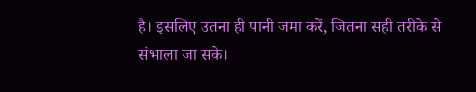है। इसलिए उतना ही पानी जमा करें, जितना सही तरीके से संभाला जा सके।